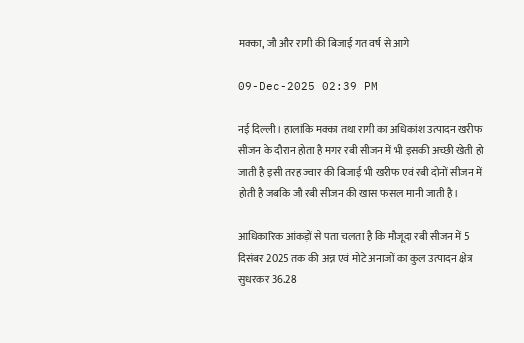मक्का, जौ और रागी की बिजाई गत वर्ष से आगे

09-Dec-2025 02:39 PM

नई दिल्ली। हालांकि मक्का तथा रागी का अधिकांश उत्पादन खरीफ सीजन के दौरान होता है मगर रबी सीजन में भी इसकी अच्छी खेती हो जाती है इसी तरह ज्वार की बिजाई भी खरीफ एवं रबी दोनों सीजन में होती है जबकि जौ रबी सीजन की खास फसल मानी जाती है।

आधिकारिक आंकड़ों से पता चलता है कि मौजूदा रबी सीजन में 5 दिसंबर 2025 तक की अन्न एवं मोटे अनाजों का कुल उत्पादन क्षेत्र सुधरकर 36.28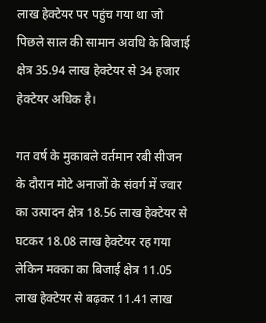लाख हेक्टेयर पर पहुंच गया था जो पिछले साल की सामान अवधि के बिजाई क्षेत्र 35.94 लाख हेक्टेयर से 34 हजार हेक्टेयर अधिक है।

गत वर्ष के मुकाबले वर्तमान रबी सीजन के दौरान मोटे अनाजों के संवर्ग में ज्वार का उत्पादन क्षेत्र 18.56 लाख हेक्टेयर से घटकर 18.08 लाख हेक्टेयर रह गया लेकिन मक्का का बिजाई क्षेत्र 11.05 लाख हेक्टेयर से बढ़कर 11.41 लाख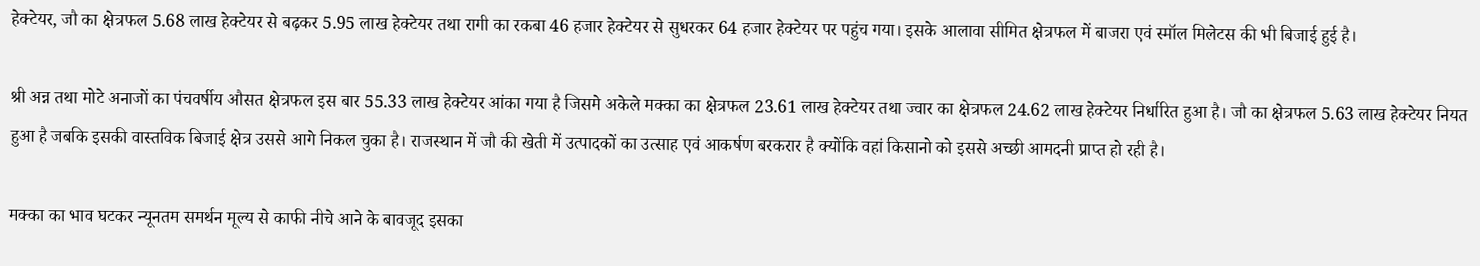हेक्टेयर, जौ का क्षेत्रफल 5.68 लाख हेक्टेयर से बढ़कर 5.95 लाख हेक्टेयर तथा रागी का रकबा 46 हजार हेक्टेयर से सुधरकर 64 हजार हेक्टेयर पर पहुंच गया। इसके आलावा सीमित क्षेत्रफल में बाजरा एवं स्मॉल मिलेटस की भी बिजाई हुई है।

श्री अन्न तथा मोटे अनाजों का पंचवर्षीय औसत क्षेत्रफल इस बार 55.33 लाख हेक्टेयर आंका गया है जिसमे अकेले मक्का का क्षेत्रफल 23.61 लाख हेक्टेयर तथा ज्वार का क्षेत्रफल 24.62 लाख हेक्टेयर निर्धारित हुआ है। जौ का क्षेत्रफल 5.63 लाख हेक्टेयर नियत हुआ है जबकि इसकी वास्तविक बिजाई क्षेत्र उससे आगे निकल चुका है। राजस्थान में जौ की खेती में उत्पादकों का उत्साह एवं आकर्षण बरकरार है क्योंकि वहां किसानो को इससे अच्छी आमदनी प्राप्त हो रही है।

मक्का का भाव घटकर न्यूनतम समर्थन मूल्य से काफी नीचे आने के बावजूद इसका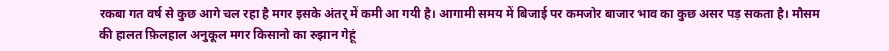रकबा गत वर्ष से कुछ आगे चल रहा है मगर इसके अंतर् में कमी आ गयी है। आगामी समय में बिजाई पर कमजोर बाजार भाव का कुछ असर पड़ सकता है। मौसम की हालत फ़िलहाल अनुकूल मगर किसानो का रुझान गेहूं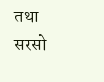तथा सरसो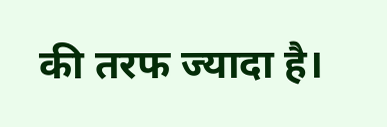की तरफ ज्यादा है।